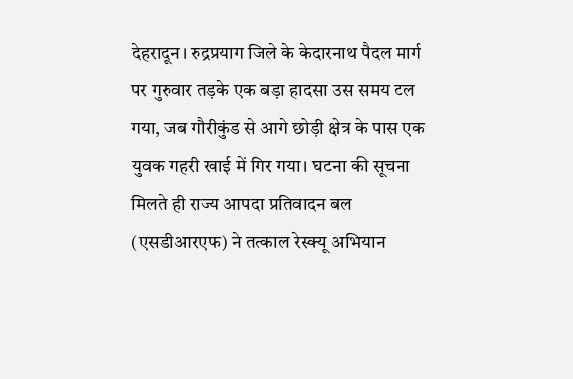देहरादून। रुद्रप्रयाग जिले के केदारनाथ पैदल मार्ग पर गुरुवार तड़के एक बड़ा हादसा उस समय टल गया, जब गौरीकुंड से आगे छोड़ी क्षेत्र के पास एक युवक गहरी खाई में गिर गया। घटना की सूचना मिलते ही राज्य आपदा प्रतिवादन बल (एसडीआरएफ) ने तत्काल रेस्क्यू अभियान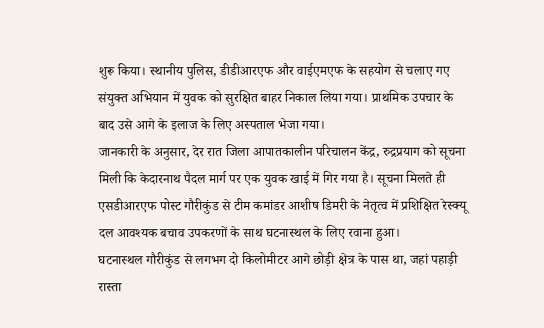शुरू किया। स्थानीय पुलिस, डीडीआरएफ और वाईएमएफ के सहयोग से चलाए गए संयुक्त अभियान में युवक को सुरक्षित बाहर निकाल लिया गया। प्राथमिक उपचार के बाद उसे आगे के इलाज के लिए अस्पताल भेजा गया।
जानकारी के अनुसार, देर रात जिला आपातकालीन परिचालन केंद्र, रुद्रप्रयाग को सूचना मिली कि केदारनाथ पैदल मार्ग पर एक युवक खाई में गिर गया है। सूचना मिलते ही एसडीआरएफ पोस्ट गौरीकुंड से टीम कमांडर आशीष डिमरी के नेतृत्व में प्रशिक्षित रेस्क्यू दल आवश्यक बचाव उपकरणों के साथ घटनास्थल के लिए रवाना हुआ।
घटनास्थल गौरीकुंड से लगभग दो किलोमीटर आगे छोड़ी क्षेत्र के पास था, जहां पहाड़ी रास्ता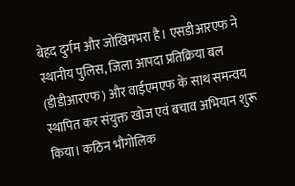बेहद दुर्गम और जोखिमभरा है। एसडीआरएफ ने स्थानीय पुलिस, जिला आपदा प्रतिक्रिया बल (डीडीआरएफ) और वाईएमएफ के साथ समन्वय स्थापित कर संयुक्त खोज एवं बचाव अभियान शुरू किया। कठिन भौगोलिक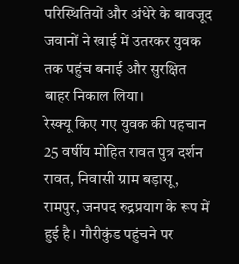परिस्थितियों और अंधेरे के बावजूद जवानों ने खाई में उतरकर युवक तक पहुंच बनाई और सुरक्षित बाहर निकाल लिया।
रेस्क्यू किए गए युवक की पहचान 25 वर्षीय मोहित रावत पुत्र दर्शन रावत, निवासी ग्राम बड़ासू, रामपुर, जनपद रुद्रप्रयाग के रूप में हुई है। गौरीकुंड पहुंचने पर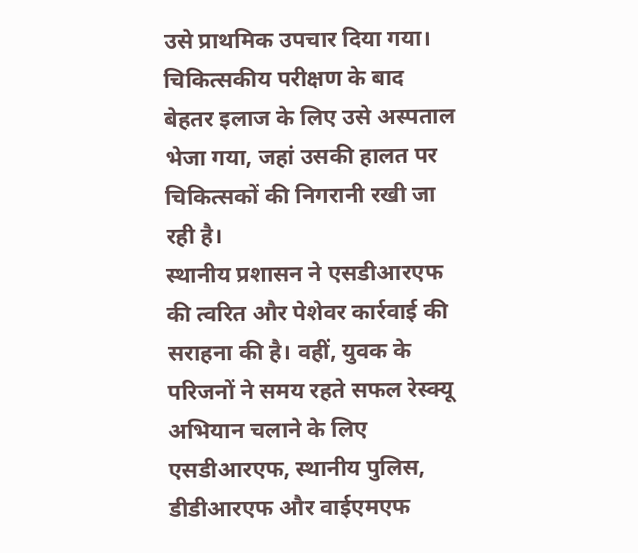उसे प्राथमिक उपचार दिया गया। चिकित्सकीय परीक्षण के बाद बेहतर इलाज के लिए उसे अस्पताल भेजा गया, जहां उसकी हालत पर चिकित्सकों की निगरानी रखी जा रही है।
स्थानीय प्रशासन ने एसडीआरएफ की त्वरित और पेशेवर कार्रवाई की सराहना की है। वहीं, युवक के परिजनों ने समय रहते सफल रेस्क्यू अभियान चलाने के लिए एसडीआरएफ, स्थानीय पुलिस, डीडीआरएफ और वाईएमएफ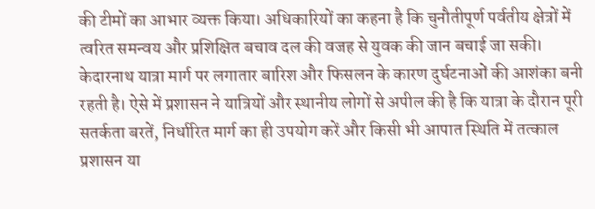की टीमों का आभार व्यक्त किया। अधिकारियों का कहना है कि चुनौतीपूर्ण पर्वतीय क्षेत्रों में त्वरित समन्वय और प्रशिक्षित बचाव दल की वजह से युवक की जान बचाई जा सकी।
केदारनाथ यात्रा मार्ग पर लगातार बारिश और फिसलन के कारण दुर्घटनाओं की आशंका बनी रहती है। ऐसे में प्रशासन ने यात्रियों और स्थानीय लोगों से अपील की है कि यात्रा के दौरान पूरी सतर्कता बरतें, निर्धारित मार्ग का ही उपयोग करें और किसी भी आपात स्थिति में तत्काल प्रशासन या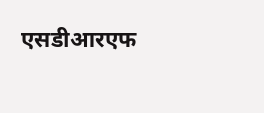एसडीआरएफ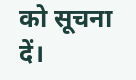को सूचना दें।